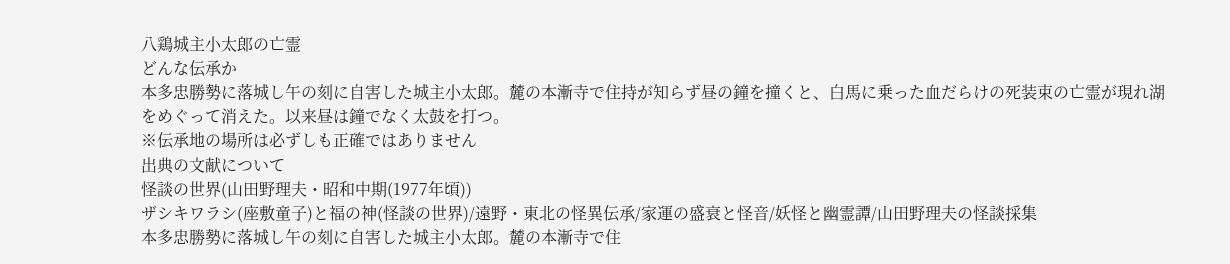八鶏城主小太郎の亡霊
どんな伝承か
本多忠勝勢に落城し午の刻に自害した城主小太郎。麓の本漸寺で住持が知らず昼の鐘を撞くと、白馬に乗った血だらけの死装束の亡霊が現れ湖をめぐって消えた。以来昼は鐘でなく太鼓を打つ。
※伝承地の場所は必ずしも正確ではありません
出典の文献について
怪談の世界(山田野理夫・昭和中期(1977年頃))
ザシキワラシ(座敷童子)と福の神(怪談の世界)/遠野・東北の怪異伝承/家運の盛衰と怪音/妖怪と幽霊譚/山田野理夫の怪談採集
本多忠勝勢に落城し午の刻に自害した城主小太郎。麓の本漸寺で住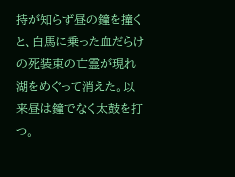持が知らず昼の鐘を撞くと、白馬に乗った血だらけの死装束の亡霊が現れ湖をめぐって消えた。以来昼は鐘でなく太鼓を打つ。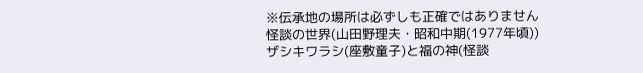※伝承地の場所は必ずしも正確ではありません
怪談の世界(山田野理夫・昭和中期(1977年頃))
ザシキワラシ(座敷童子)と福の神(怪談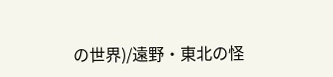の世界)/遠野・東北の怪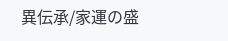異伝承/家運の盛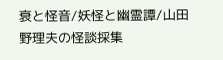衰と怪音/妖怪と幽霊譚/山田野理夫の怪談採集